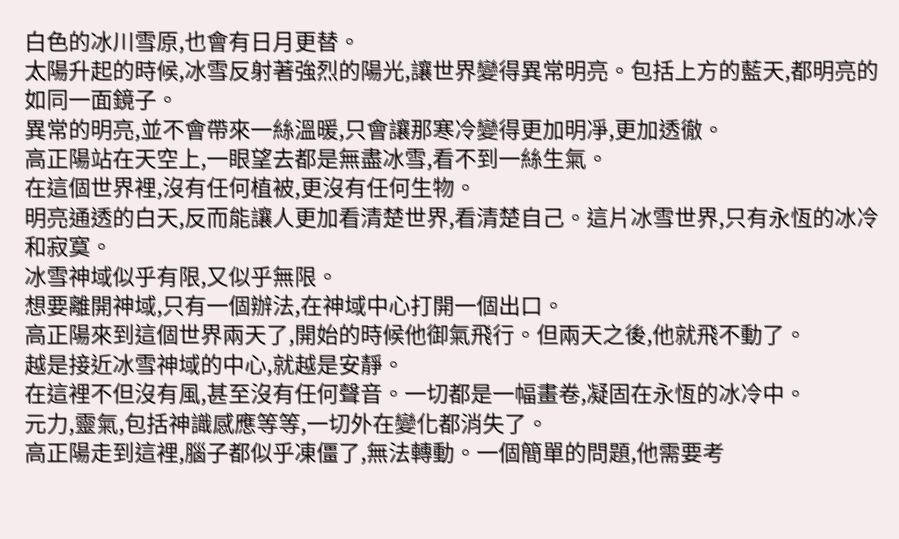白色的冰川雪原,也會有日月更替。
太陽升起的時候,冰雪反射著強烈的陽光,讓世界變得異常明亮。包括上方的藍天,都明亮的如同一面鏡子。
異常的明亮,並不會帶來一絲溫暖,只會讓那寒冷變得更加明凈,更加透徹。
高正陽站在天空上,一眼望去都是無盡冰雪,看不到一絲生氣。
在這個世界裡,沒有任何植被,更沒有任何生物。
明亮通透的白天,反而能讓人更加看清楚世界,看清楚自己。這片冰雪世界,只有永恆的冰冷和寂寞。
冰雪神域似乎有限,又似乎無限。
想要離開神域,只有一個辦法,在神域中心打開一個出口。
高正陽來到這個世界兩天了,開始的時候他御氣飛行。但兩天之後,他就飛不動了。
越是接近冰雪神域的中心,就越是安靜。
在這裡不但沒有風,甚至沒有任何聲音。一切都是一幅畫卷,凝固在永恆的冰冷中。
元力,靈氣,包括神識感應等等,一切外在變化都消失了。
高正陽走到這裡,腦子都似乎凍僵了,無法轉動。一個簡單的問題,他需要考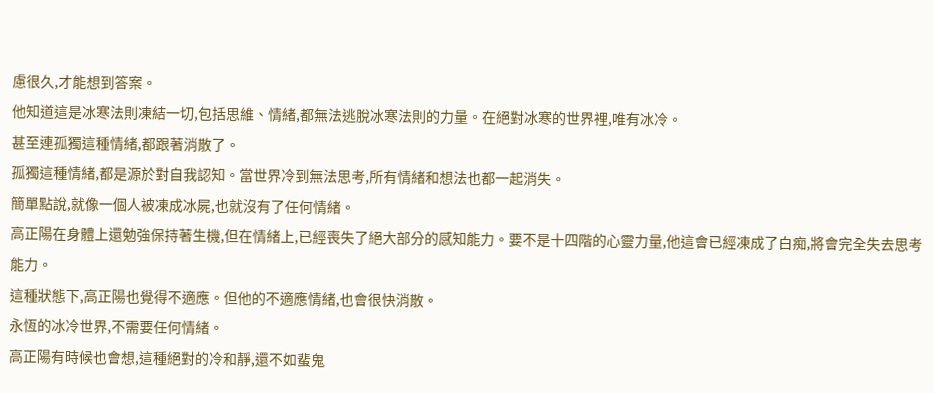慮很久,才能想到答案。
他知道這是冰寒法則凍結一切,包括思維、情緒,都無法逃脫冰寒法則的力量。在絕對冰寒的世界裡,唯有冰冷。
甚至連孤獨這種情緒,都跟著消散了。
孤獨這種情緒,都是源於對自我認知。當世界冷到無法思考,所有情緒和想法也都一起消失。
簡單點說,就像一個人被凍成冰屍,也就沒有了任何情緒。
高正陽在身體上還勉強保持著生機,但在情緒上,已經喪失了絕大部分的感知能力。要不是十四階的心靈力量,他這會已經凍成了白痴,將會完全失去思考能力。
這種狀態下,高正陽也覺得不適應。但他的不適應情緒,也會很快消散。
永恆的冰冷世界,不需要任何情緒。
高正陽有時候也會想,這種絕對的冷和靜,還不如蜚鬼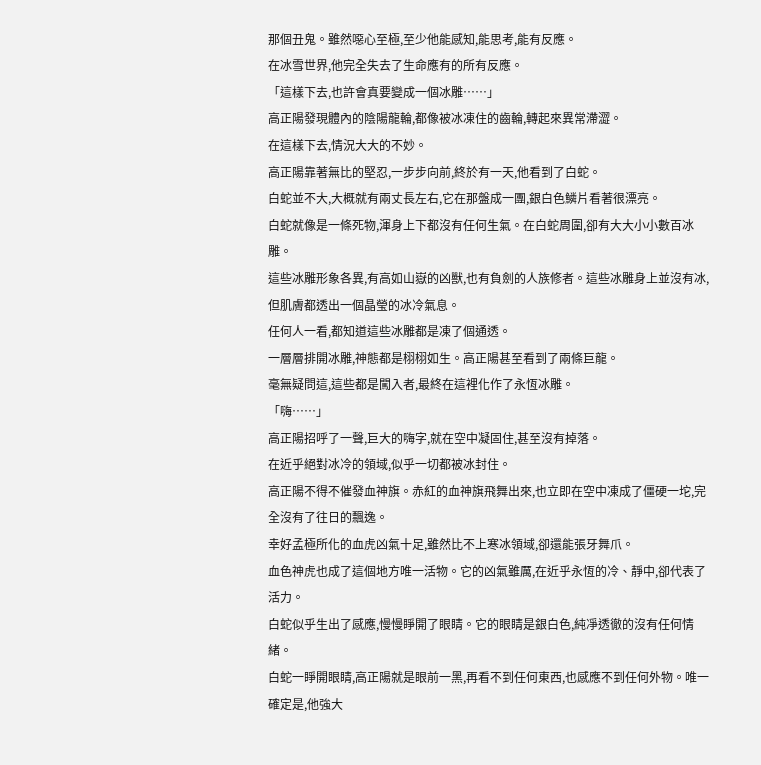那個丑鬼。雖然噁心至極,至少他能感知,能思考,能有反應。
在冰雪世界,他完全失去了生命應有的所有反應。
「這樣下去,也許會真要變成一個冰雕……」
高正陽發現體內的陰陽龍輪,都像被冰凍住的齒輪,轉起來異常滯澀。
在這樣下去,情況大大的不妙。
高正陽靠著無比的堅忍,一步步向前,終於有一天,他看到了白蛇。
白蛇並不大,大概就有兩丈長左右,它在那盤成一團,銀白色鱗片看著很漂亮。
白蛇就像是一條死物,渾身上下都沒有任何生氣。在白蛇周圍,卻有大大小小數百冰雕。
這些冰雕形象各異,有高如山嶽的凶獸,也有負劍的人族修者。這些冰雕身上並沒有冰,但肌膚都透出一個晶瑩的冰冷氣息。
任何人一看,都知道這些冰雕都是凍了個通透。
一層層排開冰雕,神態都是栩栩如生。高正陽甚至看到了兩條巨龍。
毫無疑問這,這些都是闖入者,最終在這裡化作了永恆冰雕。
「嗨……」
高正陽招呼了一聲,巨大的嗨字,就在空中凝固住,甚至沒有掉落。
在近乎絕對冰冷的領域,似乎一切都被冰封住。
高正陽不得不催發血神旗。赤紅的血神旗飛舞出來,也立即在空中凍成了僵硬一坨,完全沒有了往日的飄逸。
幸好孟極所化的血虎凶氣十足,雖然比不上寒冰領域,卻還能張牙舞爪。
血色神虎也成了這個地方唯一活物。它的凶氣雖厲,在近乎永恆的冷、靜中,卻代表了活力。
白蛇似乎生出了感應,慢慢睜開了眼睛。它的眼睛是銀白色,純凈透徹的沒有任何情緒。
白蛇一睜開眼睛,高正陽就是眼前一黑,再看不到任何東西,也感應不到任何外物。唯一確定是,他強大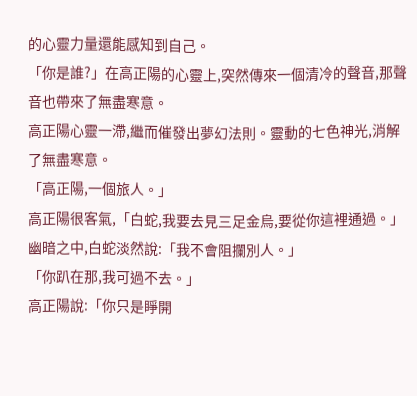的心靈力量還能感知到自己。
「你是誰?」在高正陽的心靈上,突然傳來一個清冷的聲音,那聲音也帶來了無盡寒意。
高正陽心靈一滯,繼而催發出夢幻法則。靈動的七色神光,消解了無盡寒意。
「高正陽,一個旅人。」
高正陽很客氣,「白蛇,我要去見三足金烏,要從你這裡通過。」
幽暗之中,白蛇淡然說:「我不會阻攔別人。」
「你趴在那,我可過不去。」
高正陽說:「你只是睜開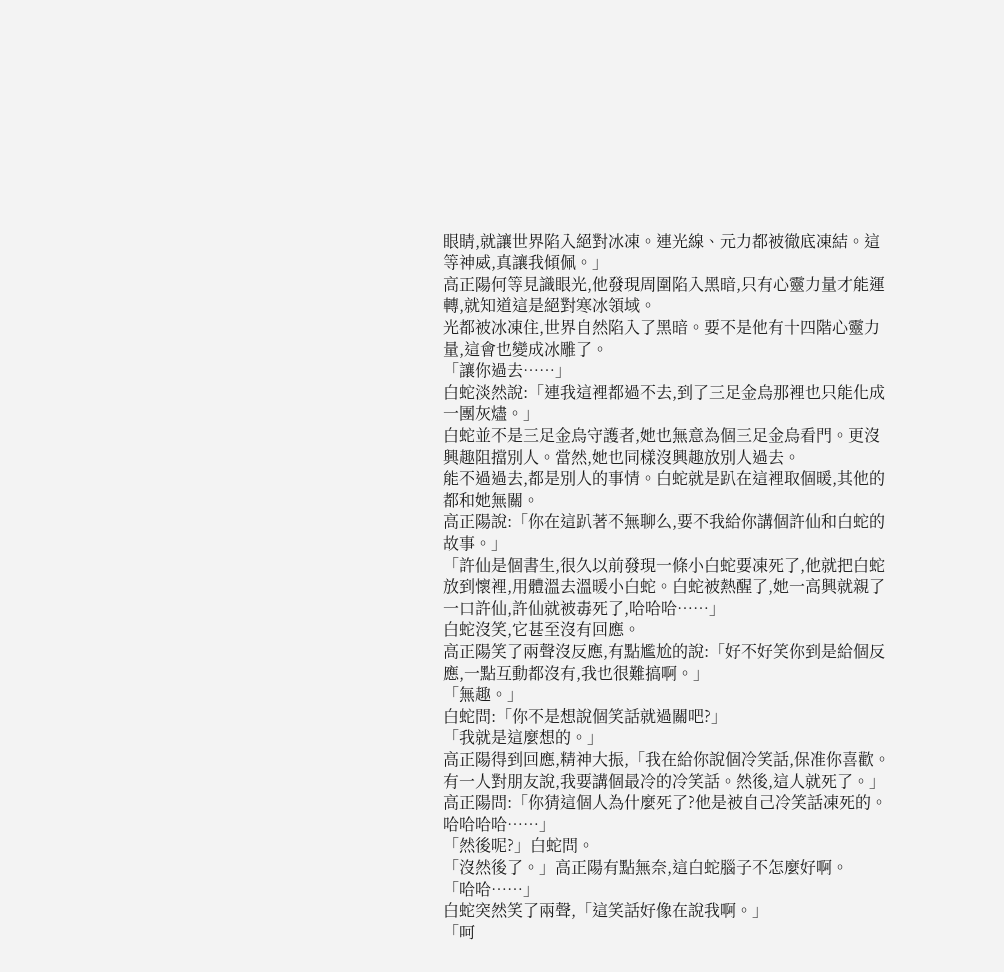眼睛,就讓世界陷入絕對冰凍。連光線、元力都被徹底凍結。這等神威,真讓我傾佩。」
高正陽何等見識眼光,他發現周圍陷入黑暗,只有心靈力量才能運轉,就知道這是絕對寒冰領域。
光都被冰凍住,世界自然陷入了黑暗。要不是他有十四階心靈力量,這會也變成冰雕了。
「讓你過去……」
白蛇淡然說:「連我這裡都過不去,到了三足金烏那裡也只能化成一團灰燼。」
白蛇並不是三足金烏守護者,她也無意為個三足金烏看門。更沒興趣阻擋別人。當然,她也同樣沒興趣放別人過去。
能不過過去,都是別人的事情。白蛇就是趴在這裡取個暖,其他的都和她無關。
高正陽說:「你在這趴著不無聊么,要不我給你講個許仙和白蛇的故事。」
「許仙是個書生,很久以前發現一條小白蛇要凍死了,他就把白蛇放到懷裡,用體溫去溫暖小白蛇。白蛇被熱醒了,她一高興就親了一口許仙,許仙就被毒死了,哈哈哈……」
白蛇沒笑,它甚至沒有回應。
高正陽笑了兩聲沒反應,有點尷尬的說:「好不好笑你到是給個反應,一點互動都沒有,我也很難搞啊。」
「無趣。」
白蛇問:「你不是想說個笑話就過關吧?」
「我就是這麼想的。」
高正陽得到回應,精神大振,「我在給你說個冷笑話,保准你喜歡。有一人對朋友說,我要講個最冷的冷笑話。然後,這人就死了。」
高正陽問:「你猜這個人為什麼死了?他是被自己冷笑話凍死的。哈哈哈哈……」
「然後呢?」白蛇問。
「沒然後了。」高正陽有點無奈,這白蛇腦子不怎麼好啊。
「哈哈……」
白蛇突然笑了兩聲,「這笑話好像在說我啊。」
「呵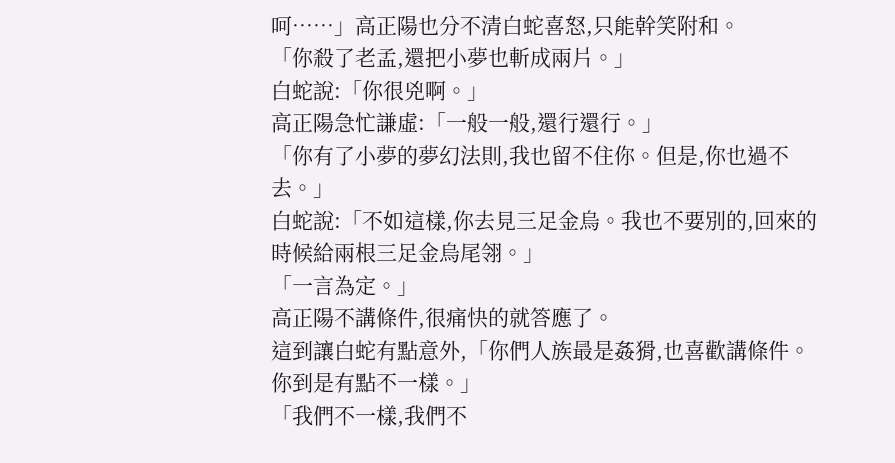呵……」高正陽也分不清白蛇喜怒,只能幹笑附和。
「你殺了老孟,還把小夢也斬成兩片。」
白蛇說:「你很兇啊。」
高正陽急忙謙虛:「一般一般,還行還行。」
「你有了小夢的夢幻法則,我也留不住你。但是,你也過不去。」
白蛇說:「不如這樣,你去見三足金烏。我也不要別的,回來的時候給兩根三足金烏尾翎。」
「一言為定。」
高正陽不講條件,很痛快的就答應了。
這到讓白蛇有點意外,「你們人族最是姦猾,也喜歡講條件。你到是有點不一樣。」
「我們不一樣,我們不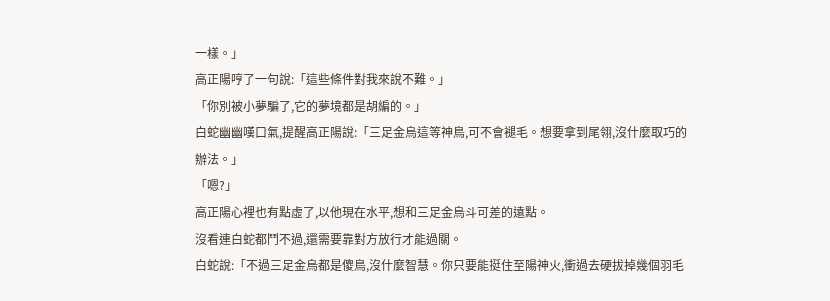一樣。」
高正陽哼了一句說:「這些條件對我來說不難。」
「你別被小夢騙了,它的夢境都是胡編的。」
白蛇幽幽嘆口氣,提醒高正陽說:「三足金烏這等神鳥,可不會褪毛。想要拿到尾翎,沒什麼取巧的辦法。」
「嗯?」
高正陽心裡也有點虛了,以他現在水平,想和三足金烏斗可差的遠點。
沒看連白蛇都鬥不過,還需要靠對方放行才能過關。
白蛇說:「不過三足金烏都是傻鳥,沒什麼智慧。你只要能挺住至陽神火,衝過去硬拔掉幾個羽毛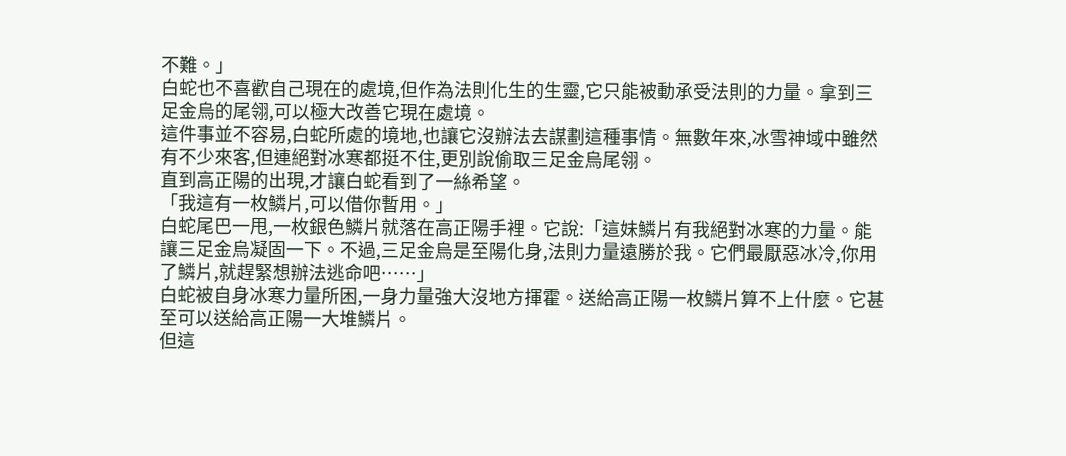不難。」
白蛇也不喜歡自己現在的處境,但作為法則化生的生靈,它只能被動承受法則的力量。拿到三足金烏的尾翎,可以極大改善它現在處境。
這件事並不容易,白蛇所處的境地,也讓它沒辦法去謀劃這種事情。無數年來,冰雪神域中雖然有不少來客,但連絕對冰寒都挺不住,更別說偷取三足金烏尾翎。
直到高正陽的出現,才讓白蛇看到了一絲希望。
「我這有一枚鱗片,可以借你暫用。」
白蛇尾巴一甩,一枚銀色鱗片就落在高正陽手裡。它說:「這妹鱗片有我絕對冰寒的力量。能讓三足金烏凝固一下。不過,三足金烏是至陽化身,法則力量遠勝於我。它們最厭惡冰冷,你用了鱗片,就趕緊想辦法逃命吧……」
白蛇被自身冰寒力量所困,一身力量強大沒地方揮霍。送給高正陽一枚鱗片算不上什麼。它甚至可以送給高正陽一大堆鱗片。
但這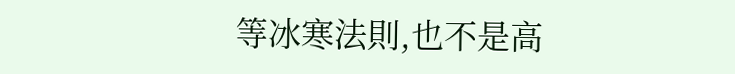等冰寒法則,也不是高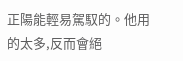正陽能輕易駕馭的。他用的太多,反而會絕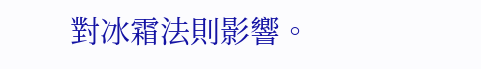對冰霜法則影響。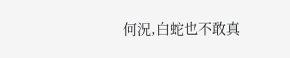何況,白蛇也不敢真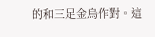的和三足金烏作對。這